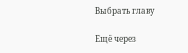Выбрать главу

Ещё через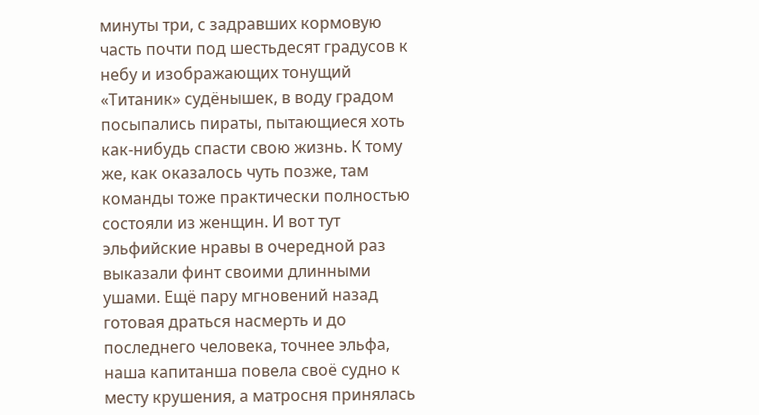минуты три, с задравших кормовую часть почти под шестьдесят градусов к небу и изображающих тонущий «Титаник» судёнышек, в воду градом посыпались пираты, пытающиеся хоть как-нибудь спасти свою жизнь. К тому же, как оказалось чуть позже, там команды тоже практически полностью состояли из женщин. И вот тут эльфийские нравы в очередной раз выказали финт своими длинными ушами. Ещё пару мгновений назад готовая драться насмерть и до последнего человека, точнее эльфа, наша капитанша повела своё судно к месту крушения, а матросня принялась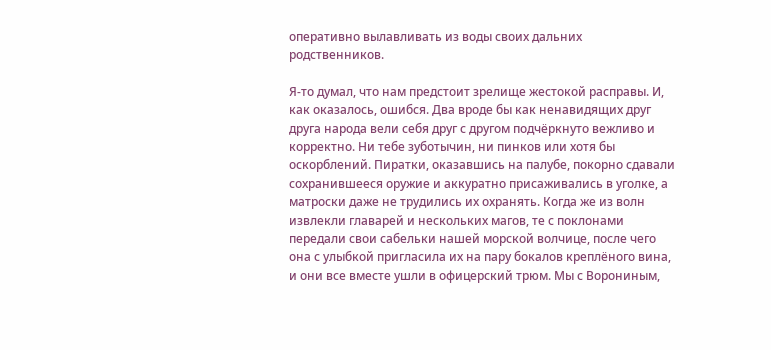оперативно вылавливать из воды своих дальних родственников.

Я-то думал, что нам предстоит зрелище жестокой расправы. И, как оказалось, ошибся. Два вроде бы как ненавидящих друг друга народа вели себя друг с другом подчёркнуто вежливо и корректно. Ни тебе зуботычин, ни пинков или хотя бы оскорблений. Пиратки, оказавшись на палубе, покорно сдавали сохранившееся оружие и аккуратно присаживались в уголке, а матроски даже не трудились их охранять. Когда же из волн извлекли главарей и нескольких магов, те с поклонами передали свои сабельки нашей морской волчице, после чего она с улыбкой пригласила их на пару бокалов креплёного вина, и они все вместе ушли в офицерский трюм. Мы с Ворониным,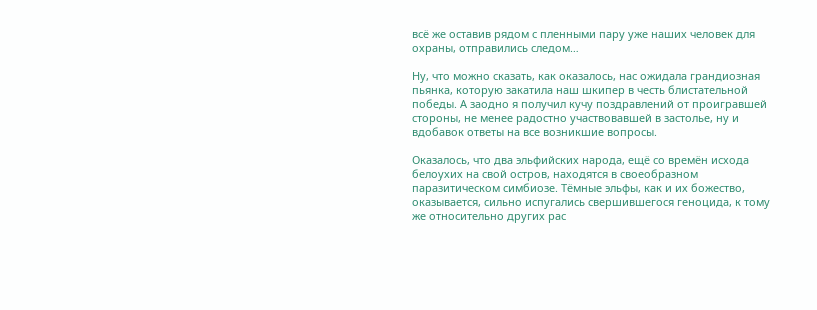всё же оставив рядом с пленными пару уже наших человек для охраны, отправились следом…

Ну, что можно сказать, как оказалось, нас ожидала грандиозная пьянка, которую закатила наш шкипер в честь блистательной победы. А заодно я получил кучу поздравлений от проигравшей стороны, не менее радостно участвовавшей в застолье, ну и вдобавок ответы на все возникшие вопросы.

Оказалось, что два эльфийских народа, ещё со времён исхода белоухих на свой остров, находятся в своеобразном паразитическом симбиозе. Тёмные эльфы, как и их божество, оказывается, сильно испугались свершившегося геноцида, к тому же относительно других рас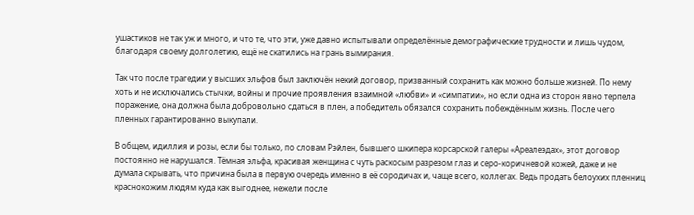ушастиков не так уж и много, и что те, что эти, уже давно испытывали определённые демографические трудности и лишь чудом, благодаря своему долголетию, ещё не скатились на грань вымирания.

Так что после трагедии у высших эльфов был заключён некий договор, призванный сохранить как можно больше жизней. По нему хоть и не исключались стычки, войны и прочие проявления взаимной «любви» и «симпатии», но если одна из сторон явно терпела поражение, она должна была добровольно сдаться в плен, а победитель обязался сохранить побеждённым жизнь. После чего пленных гарантированно выкупали.

В общем, идиллия и розы, если бы только, по словам Рэйлен, бывшего шкипера корсарской галеры «Ареалеэдах», этот договор постоянно не нарушался. Тёмная эльфа, красивая женщина с чуть раскосым разрезом глаз и серо-коричневой кожей, даже и не думала скрывать, что причина была в первую очередь именно в её сородичах и, чаще всего, коллегах. Ведь продать белоухих пленниц краснокожим людям куда как выгоднее, нежели после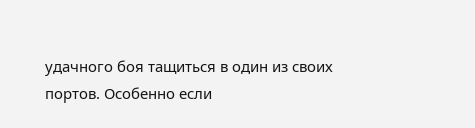удачного боя тащиться в один из своих портов. Особенно если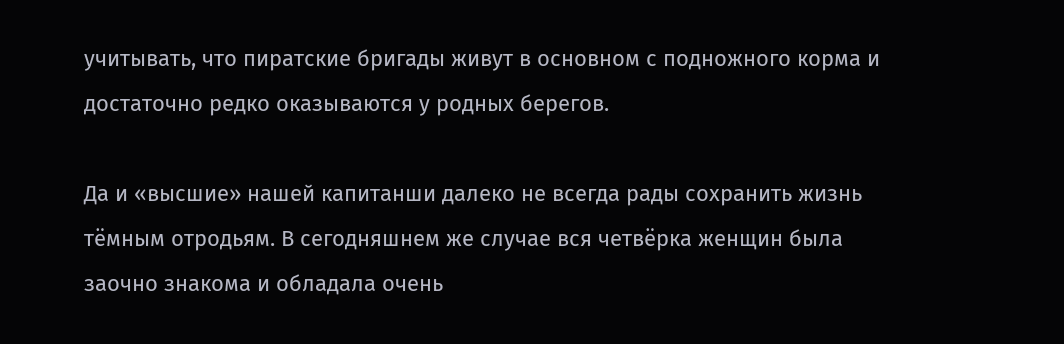учитывать, что пиратские бригады живут в основном с подножного корма и достаточно редко оказываются у родных берегов.

Да и «высшие» нашей капитанши далеко не всегда рады сохранить жизнь тёмным отродьям. В сегодняшнем же случае вся четвёрка женщин была заочно знакома и обладала очень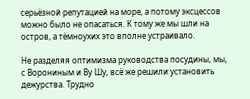серьёзной репутацией на море, а потому эксцессов можно было не опасаться. К тому же мы шли на остров, а тёмноухих это вполне устраивало.

Не разделяя оптимизма руководства посудины, мы, с Ворониным и Ву Шу, всё же решили установить дежурства. Трудно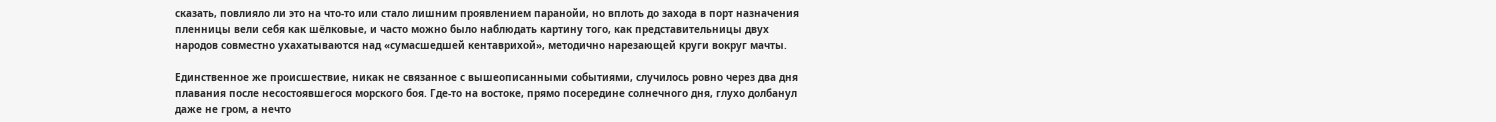сказать, повлияло ли это на что-то или стало лишним проявлением паранойи, но вплоть до захода в порт назначения пленницы вели себя как шёлковые, и часто можно было наблюдать картину того, как представительницы двух народов совместно ухахатываются над «сумасшедшей кентаврихой», методично нарезающей круги вокруг мачты.

Единственное же происшествие, никак не связанное с вышеописанными событиями, случилось ровно через два дня плавания после несостоявшегося морского боя. Где-то на востоке, прямо посередине солнечного дня, глухо долбанул даже не гром, а нечто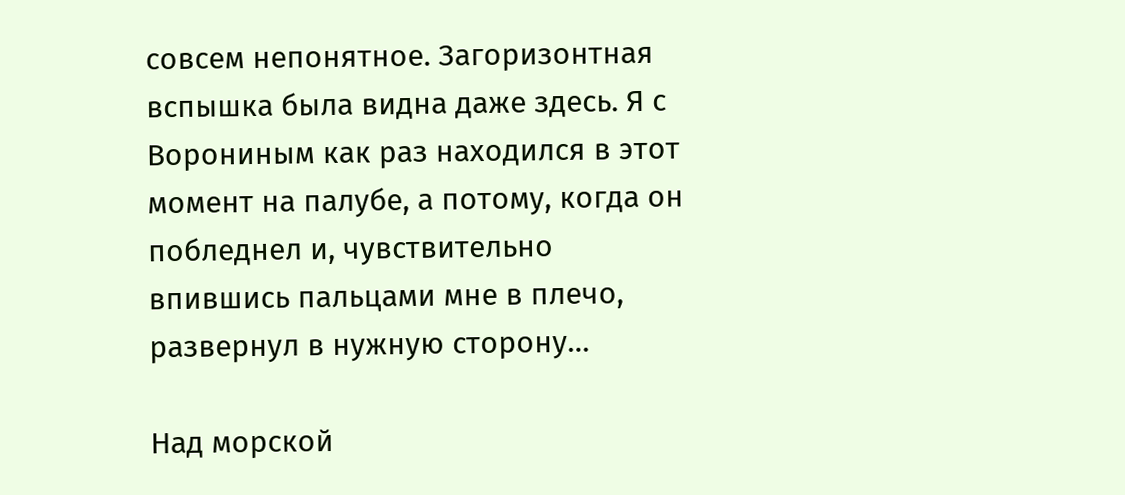совсем непонятное. Загоризонтная вспышка была видна даже здесь. Я с Ворониным как раз находился в этот момент на палубе, а потому, когда он побледнел и, чувствительно впившись пальцами мне в плечо, развернул в нужную сторону…

Над морской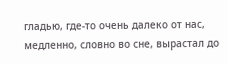гладью, где-то очень далеко от нас, медленно, словно во сне, вырастал до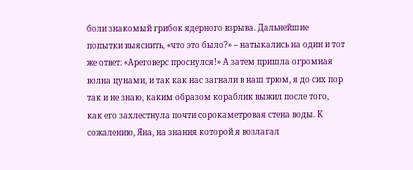боли знакомый грибок ядерного взрыва. Дальнейшие попытки выяснить, «что это было?» – натыкались на один и тот же ответ: «Ареговерс проснулся!» А затем пришла огромная волна цунами, и так как нас загнали в наш трюм, я до сих пор так и не знаю, каким образом кораблик выжил после того, как его захлестнула почти сорокаметровая стена воды. К сожалению, Яна, на знания которой я возлагал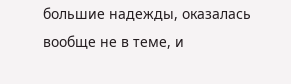большие надежды, оказалась вообще не в теме, и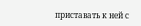приставать к ней с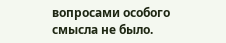вопросами особого смысла не было.